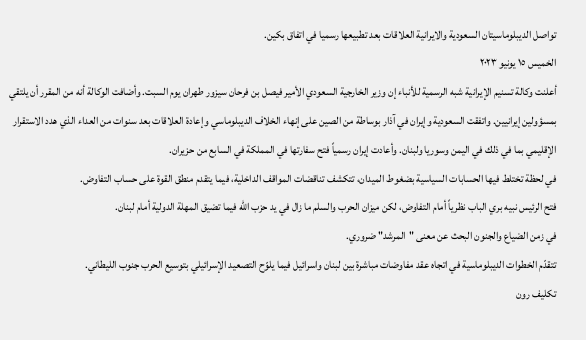تواصل الديبلوماسيتان السعودية والايرانية العلاقات بعد تطبيعها رسميا في اتفاق بكين.
الخميس ١٥ يونيو ٢٠٢٣
أعلنت وكالة تسنيم الإيرانية شبه الرسمية للأنباء إن وزير الخارجية السعودي الأمير فيصل بن فرحان سيزور طهران يوم السبت. وأضافت الوكالة أنه من المقرر أن يلتقي بمسؤولين إيرانيين. واتفقت السعودية وإيران في آذار بوساطة من الصين على إنهاء الخلاف الديبلوماسي وإعادة العلاقات بعد سنوات من العداء الذي هدد الاستقرار الإقليمي بما في ذلك في اليمن وسوريا ولبنان. وأعادت إيران رسمياً فتح سفارتها في المملكة في السابع من حزيران.
في لحظة تختلط فيها الحسابات السياسية بضغوط الميدان، تتكشف تناقضات المواقف الداخلية، فيما يتقدم منطق القوة على حساب التفاوض.
فتح الرئيس نبيه بري الباب نظرياً أمام التفاوض، لكن ميزان الحرب والسلم ما زال في يد حزب الله فيما تضيق المهلة الدولية أمام لبنان.
في زمن الضياع والجنون البحث عن معنى "المرشد" ضروري.
تتقدّم الخطوات الديبلوماسية في اتجاه عقد مفاوضات مباشرة بين لبنان واسرائيل فيما يلوّح التصعيد الإسرائيلي بتوسيع الحرب جنوب الليطاني.
تكليف رون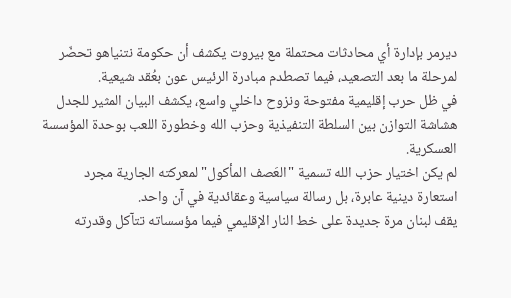ديرمر بإدارة أي محادثات محتملة مع بيروت يكشف أن حكومة نتنياهو تحضّر لمرحلة ما بعد التصعيد، فيما تصطدم مبادرة الرئيس عون بعُقد شيعية.
في ظل حرب إقليمية مفتوحة ونزوح داخلي واسع، يكشف البيان المثير للجدل هشاشة التوازن بين السلطة التنفيذية وحزب الله وخطورة اللعب بوحدة المؤسسة العسكرية.
لم يكن اختيار حزب الله تسمية "العَصف المأكول" لمعركته الجارية مجرد استعارة دينية عابرة، بل رسالة سياسية وعقائدية في آن واحد.
يقف لبنان مرة جديدة على خط النار الإقليمي فيما مؤسساته تتآكل وقدرته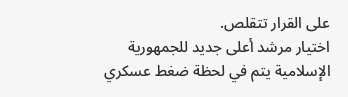على القرار تتقلص.
اختيار مرشد أعلى جديد للجمهورية الإسلامية يتم في لحظة ضغط عسكري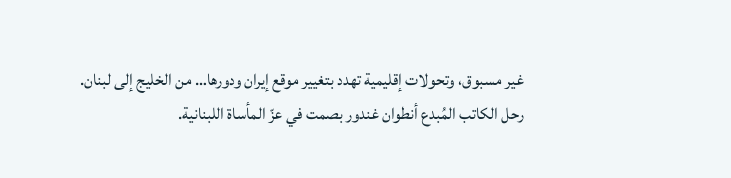غير مسبوق، وتحولات إقليمية تهدد بتغيير موقع إيران ودورها… من الخليج إلى لبنان.
رحل الكاتب المُبدع أنطوان غندور بصمت في عزّ المأساة اللبنانية.